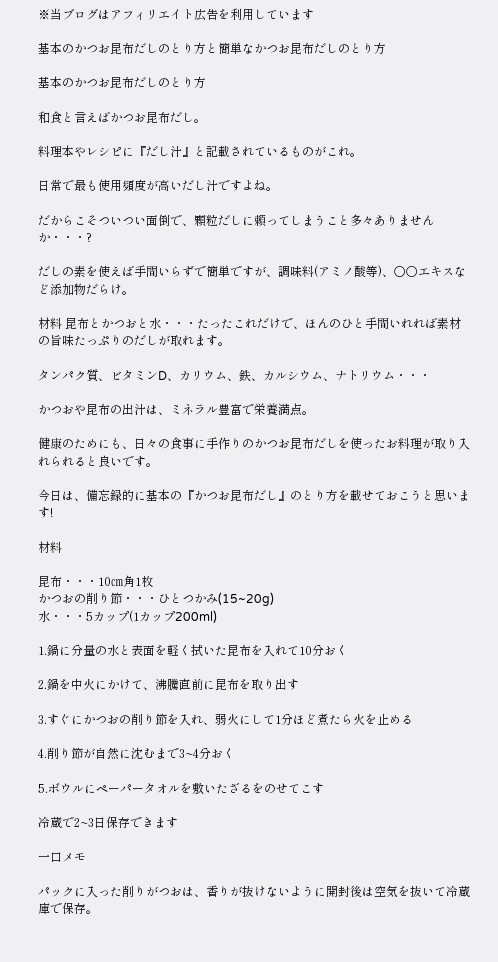※当ブログはアフィリエイト広告を利用しています

基本のかつお昆布だしのとり方と簡単なかつお昆布だしのとり方

基本のかつお昆布だしのとり方

和食と言えばかつお昆布だし。

料理本やレシピに『だし汁』と記載されているものがこれ。

日常で最も使用頻度が高いだし汁ですよね。

だからこそついつい面倒で、顆粒だしに頼ってしまうこと多々ありませんか・・・?

だしの素を使えば手間いらずで簡単ですが、調味料(アミノ酸等)、〇〇エキスなど添加物だらけ。

材料 昆布とかつおと水・・・たったこれだけで、ほんのひと手間いれれば素材の旨味たっぷりのだしが取れます。

タンパク質、ビタミンD、カリウム、鉄、カルシウム、ナトリウム・・・

かつおや昆布の出汁は、ミネラル豊富で栄養満点。

健康のためにも、日々の食事に手作りのかつお昆布だしを使ったお料理が取り入れられると良いです。

今日は、備忘録的に基本の『かつお昆布だし』のとり方を載せておこうと思います!

材料

昆布・・・10㎝角1枚
かつおの削り節・・・ひとつかみ(15~20g)
水・・・5カップ(1カップ200ml)

1.鍋に分量の水と表面を軽く拭いた昆布を入れて10分おく

2.鍋を中火にかけて、沸騰直前に昆布を取り出す

3.すぐにかつおの削り節を入れ、弱火にして1分ほど煮たら火を止める

4.削り節が自然に沈むまで3~4分おく

5.ボウルにペーパータオルを敷いたざるをのせてこす

冷蔵で2~3日保存できます

一口メモ

パックに入った削りがつおは、香りが抜けないように開封後は空気を抜いて冷蔵庫で保存。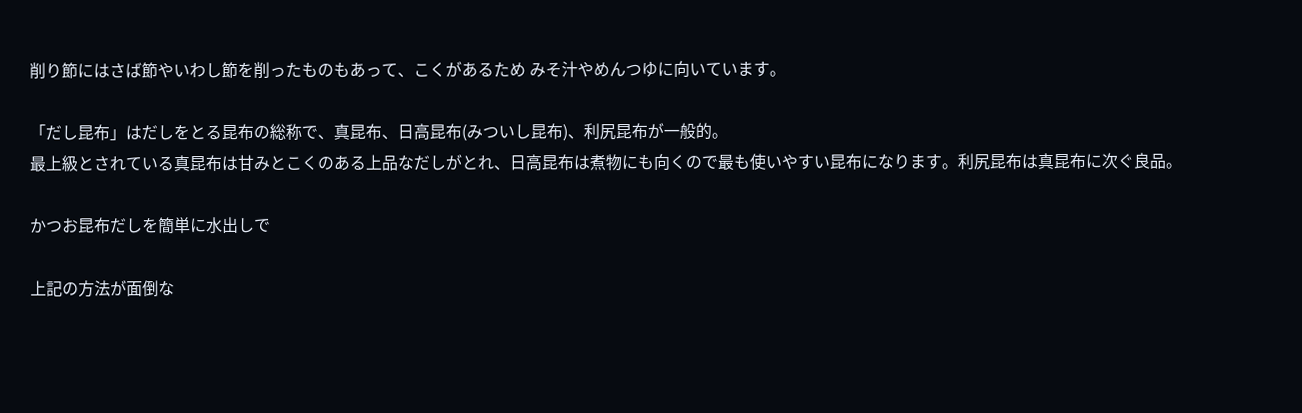削り節にはさば節やいわし節を削ったものもあって、こくがあるため みそ汁やめんつゆに向いています。

「だし昆布」はだしをとる昆布の総称で、真昆布、日高昆布(みついし昆布)、利尻昆布が一般的。
最上級とされている真昆布は甘みとこくのある上品なだしがとれ、日高昆布は煮物にも向くので最も使いやすい昆布になります。利尻昆布は真昆布に次ぐ良品。

かつお昆布だしを簡単に水出しで

上記の方法が面倒な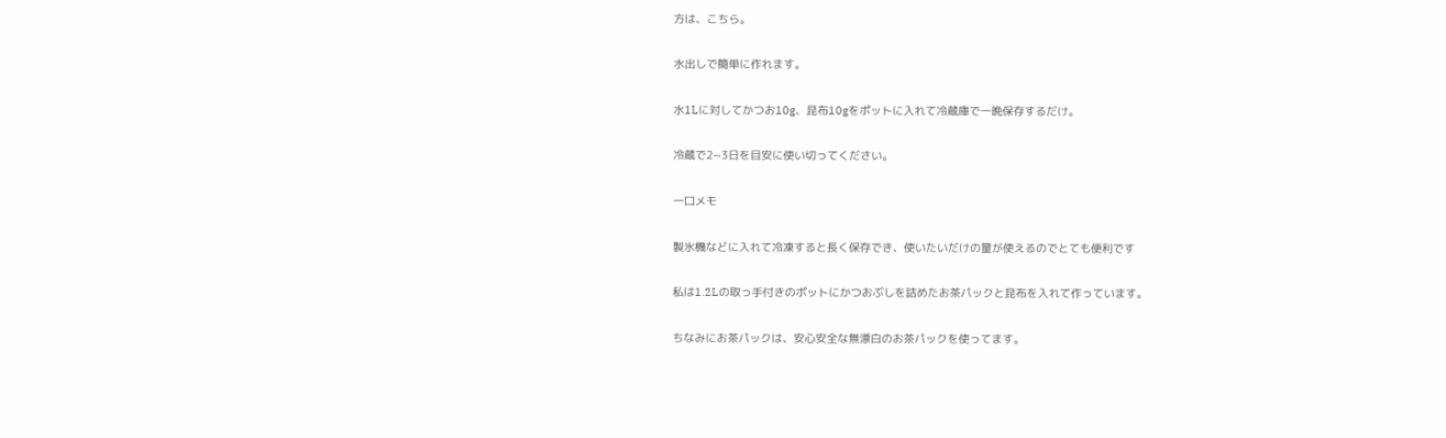方は、こちら。

水出しで簡単に作れます。

水1Lに対してかつお10g、昆布10gをポットに入れて冷蔵庫で一晩保存するだけ。

冷蔵で2~3日を目安に使い切ってください。

一口メモ

製氷機などに入れて冷凍すると長く保存でき、使いたいだけの量が使えるのでとても便利です

私は1.2Lの取っ手付きのポットにかつおぶしを詰めたお茶パックと昆布を入れて作っています。

ちなみにお茶パックは、安心安全な無漂白のお茶パックを使ってます。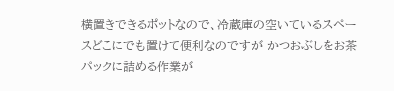横置きできるポットなので、冷蔵庫の空いているスペースどこにでも置けて便利なのですが かつおぶしをお茶パックに詰める作業が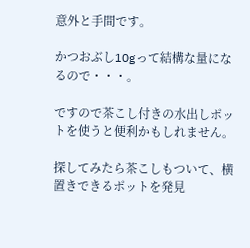意外と手間です。

かつおぶし10gって結構な量になるので・・・。

ですので茶こし付きの水出しポットを使うと便利かもしれません。

探してみたら茶こしもついて、横置きできるポットを発見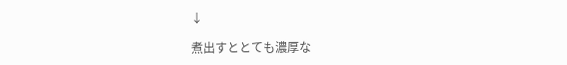↓

煮出すととても濃厚な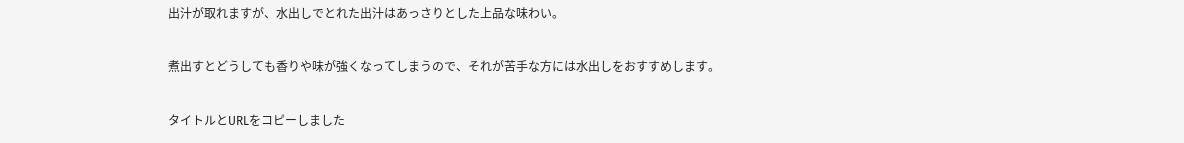出汁が取れますが、水出しでとれた出汁はあっさりとした上品な味わい。

煮出すとどうしても香りや味が強くなってしまうので、それが苦手な方には水出しをおすすめします。

タイトルとURLをコピーしました